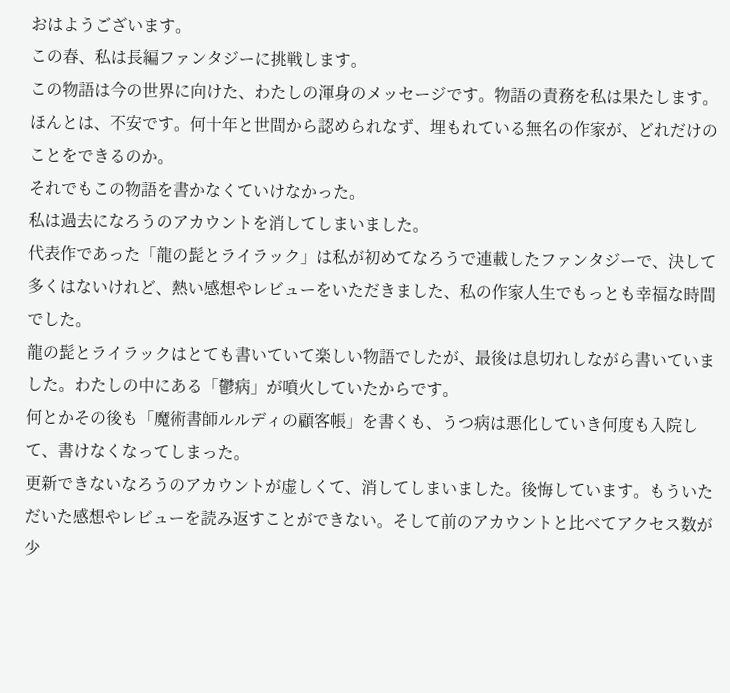おはようございます。
この春、私は長編ファンタジーに挑戦します。
この物語は今の世界に向けた、わたしの渾身のメッセージです。物語の責務を私は果たします。
ほんとは、不安です。何十年と世間から認められなず、埋もれている無名の作家が、どれだけのことをできるのか。
それでもこの物語を書かなくていけなかった。
私は過去になろうのアカウントを消してしまいました。
代表作であった「龍の髭とライラック」は私が初めてなろうで連載したファンタジーで、決して多くはないけれど、熱い感想やレビューをいただきました、私の作家人生でもっとも幸福な時間でした。
龍の髭とライラックはとても書いていて楽しい物語でしたが、最後は息切れしながら書いていました。わたしの中にある「鬱病」が噴火していたからです。
何とかその後も「魔術書師ルルディの顧客帳」を書くも、うつ病は悪化していき何度も入院して、書けなくなってしまった。
更新できないなろうのアカウントが虚しくて、消してしまいました。後悔しています。もういただいた感想やレビューを読み返すことができない。そして前のアカウントと比べてアクセス数が少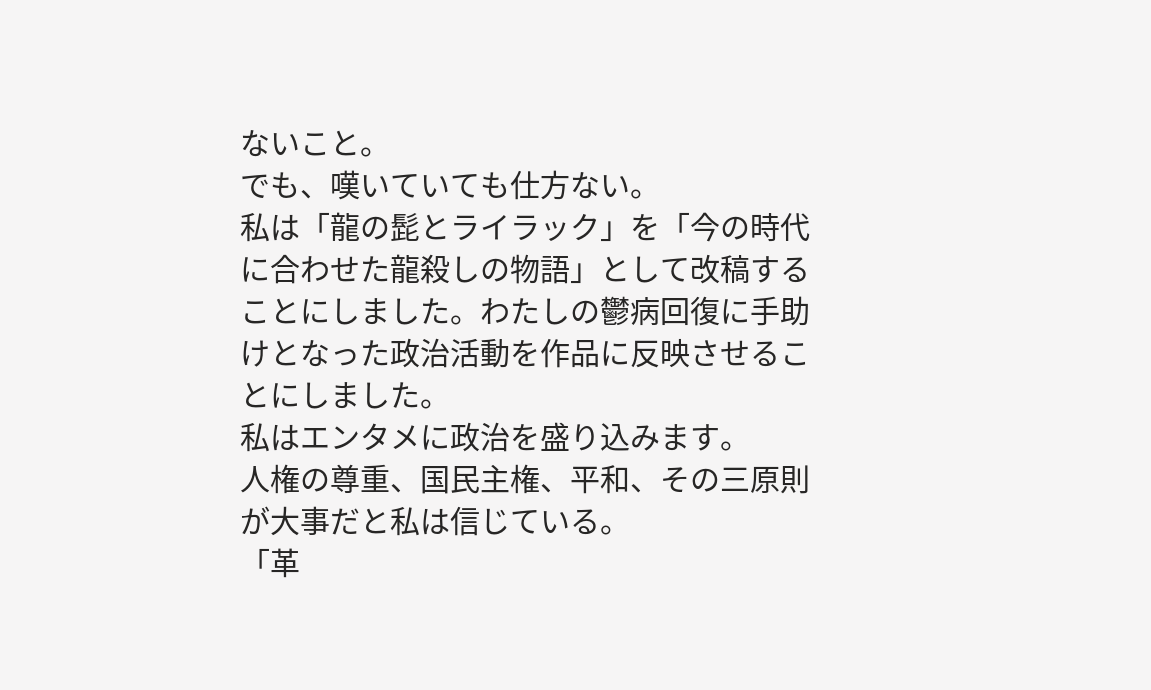ないこと。
でも、嘆いていても仕方ない。
私は「龍の髭とライラック」を「今の時代に合わせた龍殺しの物語」として改稿することにしました。わたしの鬱病回復に手助けとなった政治活動を作品に反映させることにしました。
私はエンタメに政治を盛り込みます。
人権の尊重、国民主権、平和、その三原則が大事だと私は信じている。
「革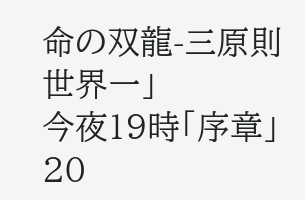命の双龍-三原則世界一」
今夜19時「序章」
20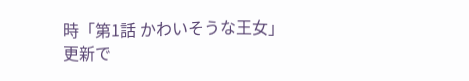時「第1話 かわいそうな王女」
更新で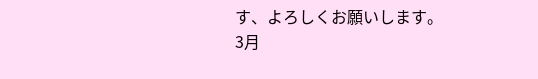す、よろしくお願いします。
3月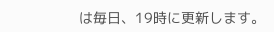は毎日、19時に更新します。